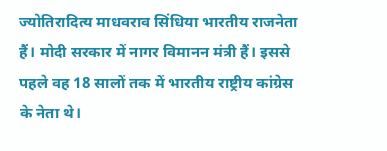ज्योतिरादित्य माधवराव सिंधिया भारतीय राजनेता हैं। मोदी सरकार में नागर विमानन मंत्री हैं। इससे पहले वह 18 सालों तक में भारतीय राष्ट्रीय कांग्रेस के नेता थे।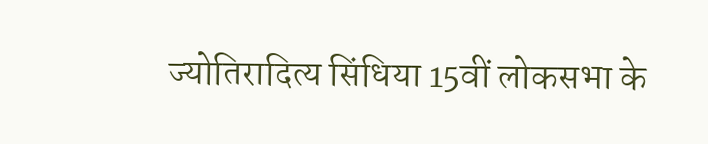ज्योतिरादित्य सिंधिया 15वीं लोकसभा के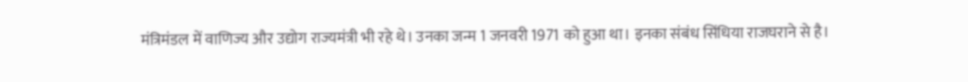मंत्रिमंडल में वाणिज्य और उद्योग राज्यमंत्री भी रहे थे। उनका जन्म 1 जनवरी 1971 को हुआ था। इनका संबंध सिंधिया राजघराने से है।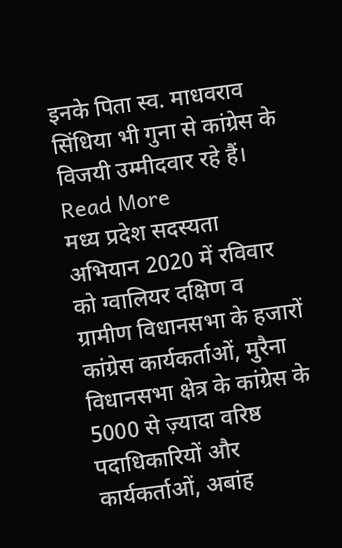इनके पिता स्व. माधवराव सिंधिया भी गुना से कांग्रेस के विजयी उम्मीदवार रहे हैं। Read More
मध्य प्रदेश सदस्यता अभियान 2020 में रविवार को ग्वालियर दक्षिण व ग्रामीण विधानसभा के हजारों कांग्रेस कार्यकर्ताओं, मुरैना विधानसभा क्षेत्र के कांग्रेस के 5000 से ज़्यादा वरिष्ठ पदाधिकारियों और कार्यकर्ताओं, अबांह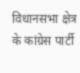विधानसभा क्षेत्र के कांग्रेस पार्टी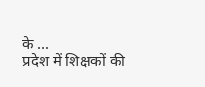के ...
प्रदेश में शिक्षकों की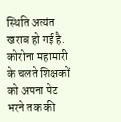स्थिति अत्यंत खराब हो गई है. कोरोना महामारी के चलते शिक्षकों को अपना पेट भरने तक की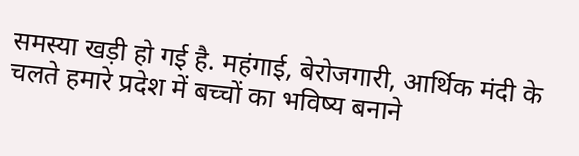समस्या खड़ी हो गई है. महंगाई, बेरोजगारी, आर्थिक मंदी के चलते हमारे प्रदेश में बच्चों का भविष्य बनाने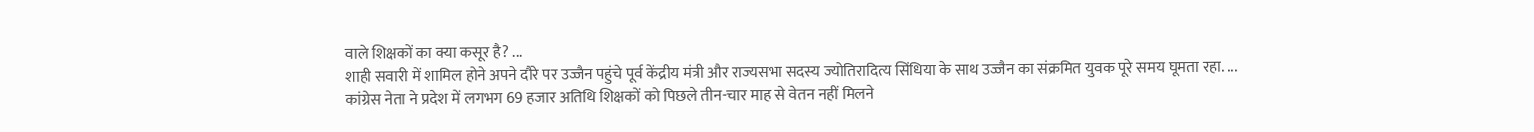वाले शिक्षकों का क्या कसूर है? ...
शाही सवारी में शामिल होने अपने दौरे पर उज्जैन पहुंचे पूर्व केंद्रीय मंत्री और राज्यसभा सदस्य ज्योतिरादित्य सिंधिया के साथ उज्जैन का संक्रमित युवक पूरे समय घूमता रहा. ...
कांग्रेस नेता ने प्रदेश में लगभग 69 हजार अतिथि शिक्षकों को पिछले तीन-चार माह से वेतन नहीं मिलने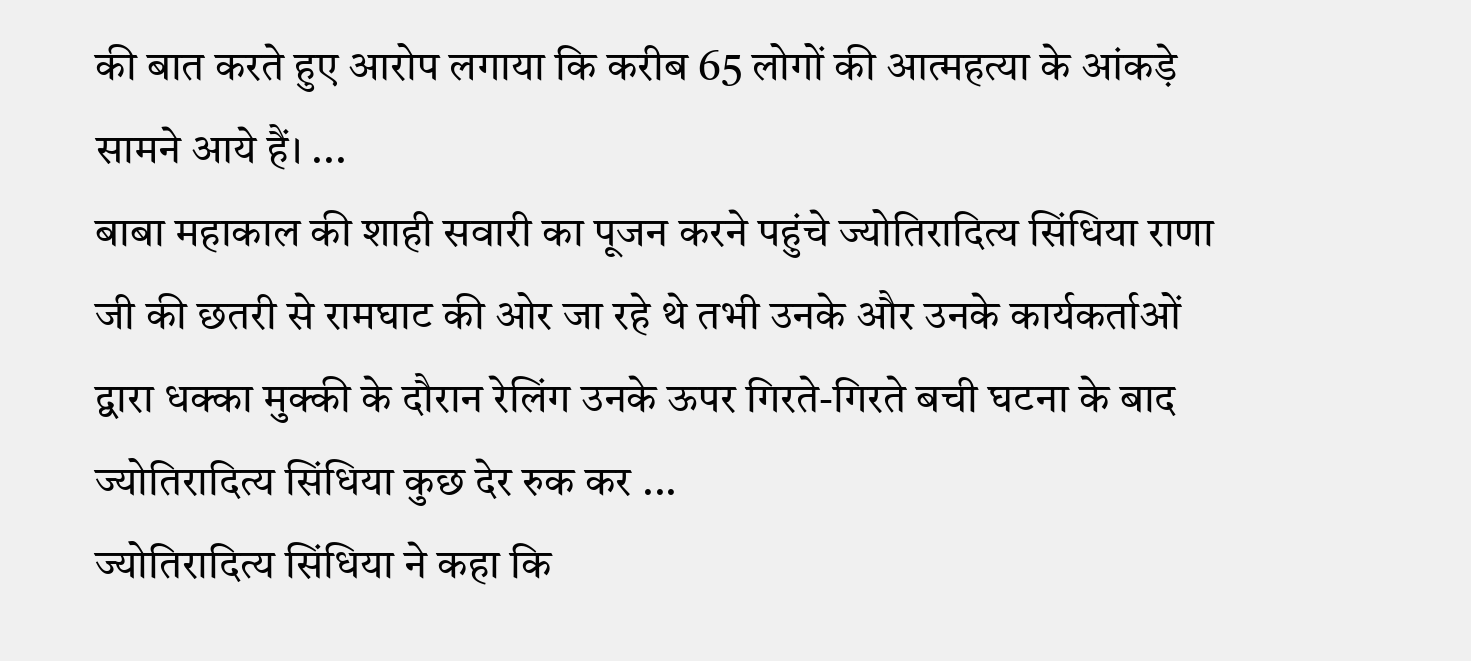की बात करते हुए आरोप लगाया कि करीब 65 लोगों की आत्महत्या के आंकड़े सामने आये हैं। ...
बाबा महाकाल की शाही सवारी का पूजन करने पहुंचे ज्योतिरादित्य सिंधिया राणा जी की छतरी से रामघाट की ओर जा रहे थे तभी उनके और उनके कार्यकर्ताओं द्वारा धक्का मुक्की के दौरान रेलिंग उनके ऊपर गिरते-गिरते बची घटना के बाद ज्योतिरादित्य सिंधिया कुछ देर रुक कर ...
ज्योतिरादित्य सिंधिया ने कहा कि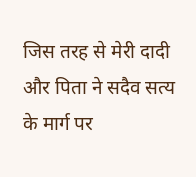जिस तरह से मेरी दादी और पिता ने सदैव सत्य के मार्ग पर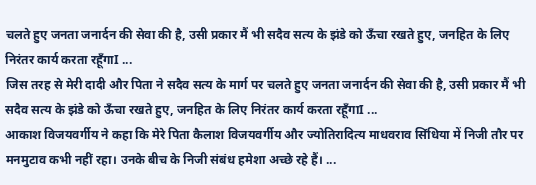चलते हुए जनता जनार्दन की सेवा की है, उसी प्रकार मैं भी सदैव सत्य के झंडे को ऊँचा रखते हुए, जनहित के लिए निरंतर कार्य करता रहूँगाI ...
जिस तरह से मेरी दादी और पिता ने सदैव सत्य के मार्ग पर चलते हुए जनता जनार्दन की सेवा की है, उसी प्रकार मैं भी सदैव सत्य के झंडे को ऊँचा रखते हुए, जनहित के लिए निरंतर कार्य करता रहूँगाI ...
आकाश विजयवर्गीय ने कहा कि मेरे पिता कैलाश विजयवर्गीय और ज्योतिरादित्य माधवराव सिंधिया में निजी तौर पर मनमुटाव कभी नहीं रहा। उनके बीच के निजी संबंध हमेशा अच्छे रहे हैं। ...